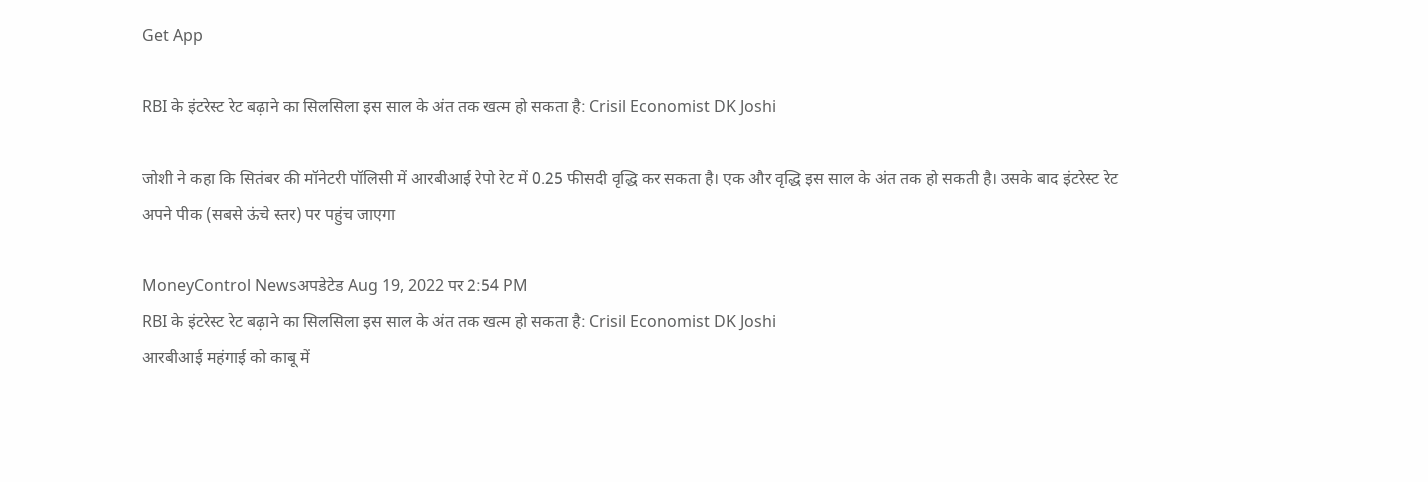Get App

RBI के इंटरेस्ट रेट बढ़ाने का सिलसिला इस साल के अंत तक खत्म हो सकता है: Crisil Economist DK Joshi

जोशी ने कहा कि सितंबर की मॉनेटरी पॉलिसी में आरबीआई रेपो रेट में 0.25 फीसदी वृद्धि कर सकता है। एक और वृद्धि इस साल के अंत तक हो सकती है। उसके बाद इंटरेस्ट रेट अपने पीक (सबसे ऊंचे स्तर) पर पहुंच जाएगा

MoneyControl Newsअपडेटेड Aug 19, 2022 पर 2:54 PM
RBI के इंटरेस्ट रेट बढ़ाने का सिलसिला इस साल के अंत तक खत्म हो सकता है: Crisil Economist DK Joshi
आरबीआई महंगाई को काबू में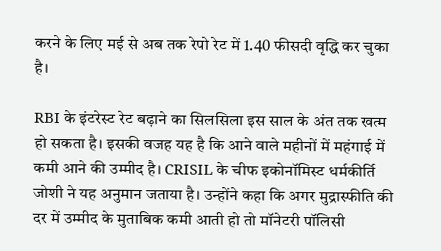करने के लिए मई से अब तक रेपो रेट में 1.40 फीसदी वृद्धि कर चुका है।

RBI के इंटरेस्ट रेट बढ़ाने का सिलसिला इस साल के अंत तक खत्म हो सकता है। इसकी वजह यह है कि आने वाले महीनों में महंगाई में कमी आने की उम्मीद है। CRISIL के चीफ इकोनॉमिस्ट धर्मकीर्ति जोशी ने यह अनुमान जताया है। उन्होंने कहा कि अगर मुद्रास्फीति की दर में उम्मीद के मुताबिक कमी आती हो तो मॉनेटरी पॉलिसी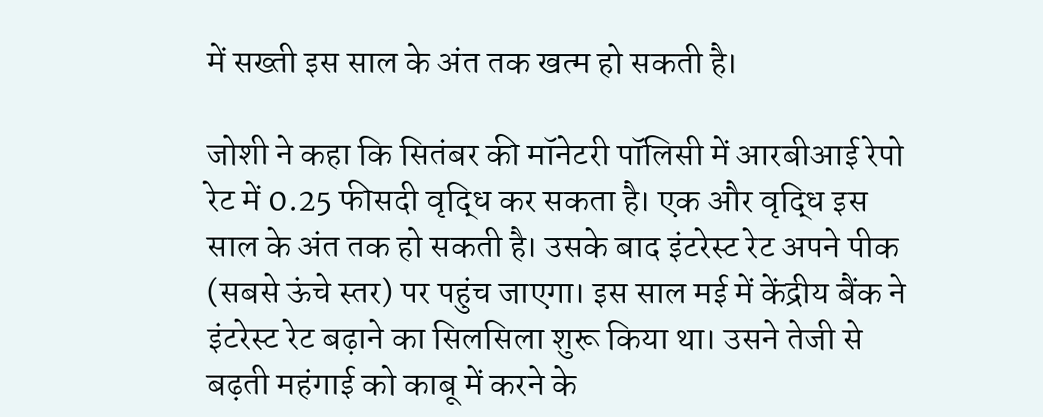में सख्ती इस साल के अंत तक खत्म हो सकती है।

जोशी ने कहा कि सितंबर की मॉनेटरी पॉलिसी में आरबीआई रेपो रेट में 0.25 फीसदी वृद्धि कर सकता है। एक और वृद्धि इस साल के अंत तक हो सकती है। उसके बाद इंटरेस्ट रेट अपने पीक (सबसे ऊंचे स्तर) पर पहुंच जाएगा। इस साल मई में केंद्रीय बैंक ने इंटरेस्ट रेट बढ़ाने का सिलसिला शुरू किया था। उसने तेजी से बढ़ती महंगाई को काबू में करने के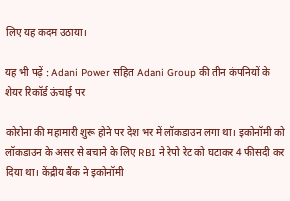लिए यह कदम उठाया।

यह भी पढ़ें : Adani Power सहित Adani Group की तीन कंपनियों के शेयर रिकॉर्ड ऊंचाई पर

कोरोना की महामारी शुरू होने पर देश भर में लॉकडाउन लगा था। इकोनॉमी को लॉकडाउन के असर से बचाने के लिए RBI ने रेपो रेट को घटाकर 4 फीसदी कर दिया था। केंद्रीय बैंक ने इकोनॉमी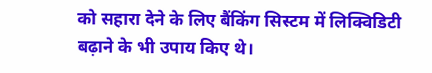को सहारा देने के लिए बैंकिंग सिस्टम में लिक्विडिटी बढ़ाने के भी उपाय किए थे।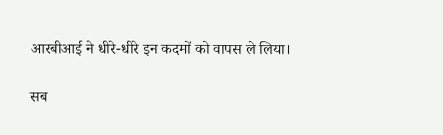आरबीआई ने धीरे-धीरे इन कदमों को वापस ले लिया।

सब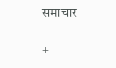समाचार

+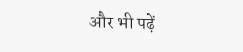और भी पढ़ें